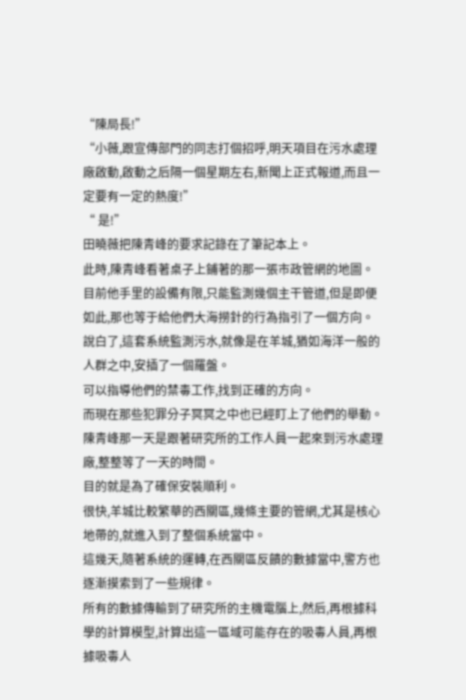“陳局長!”
“小薇,跟宣傳部門的同志打個招呼,明天項目在污水處理廠啟動,啟動之后隔一個星期左右,新聞上正式報道,而且一定要有一定的熱度!”
“ 是!”
田曉薇把陳青峰的要求記錄在了筆記本上。
此時,陳青峰看著桌子上鋪著的那一張市政管網的地圖。
目前他手里的設備有限,只能監測幾個主干管道,但是即便如此,那也等于給他們大海撈針的行為指引了一個方向。
說白了,這套系統監測污水,就像是在羊城,猶如海洋一般的人群之中,安插了一個羅盤。
可以指導他們的禁毒工作,找到正確的方向。
而現在那些犯罪分子冥冥之中也已經盯上了他們的舉動。
陳青峰那一天是跟著研究所的工作人員一起來到污水處理廠,整整等了一天的時間。
目的就是為了確保安裝順利。
很快,羊城比較繁華的西關區,幾條主要的管網,尤其是核心地帶的,就進入到了整個系統當中。
這幾天,隨著系統的運轉,在西關區反饋的數據當中,警方也逐漸摸索到了一些規律。
所有的數據傳輸到了研究所的主機電腦上,然后,再根據科學的計算模型,計算出這一區域可能存在的吸毒人員,再根據吸毒人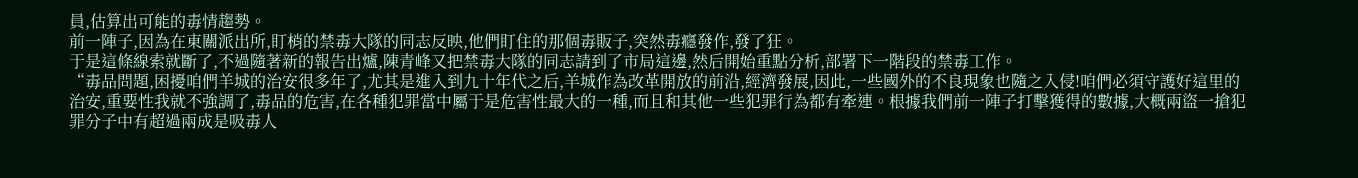員,估算出可能的毒情趨勢。
前一陣子,因為在東關派出所,盯梢的禁毒大隊的同志反映,他們盯住的那個毒販子,突然毒癮發作,發了狂。
于是這條線索就斷了,不過隨著新的報告出爐,陳青峰又把禁毒大隊的同志請到了市局這邊,然后開始重點分析,部署下一階段的禁毒工作。
“毒品問題,困擾咱們羊城的治安很多年了,尤其是進入到九十年代之后,羊城作為改革開放的前沿,經濟發展,因此,一些國外的不良現象也隨之入侵!咱們必須守護好這里的治安,重要性我就不強調了,毒品的危害,在各種犯罪當中屬于是危害性最大的一種,而且和其他一些犯罪行為都有牽連。根據我們前一陣子打擊獲得的數據,大概兩盜一搶犯罪分子中有超過兩成是吸毒人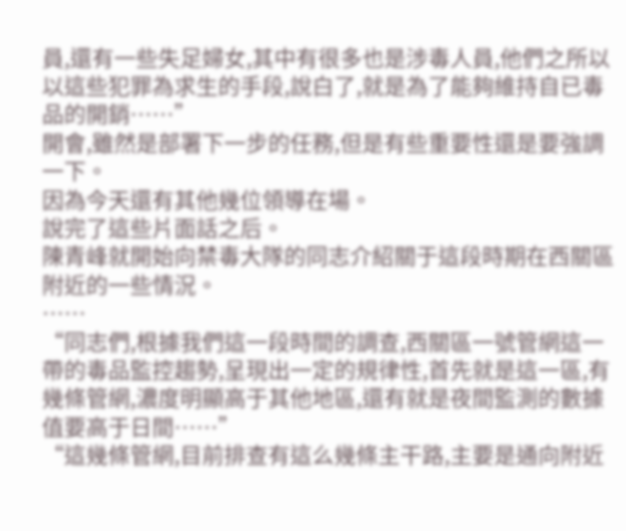員,還有一些失足婦女,其中有很多也是涉毒人員,他們之所以以這些犯罪為求生的手段,說白了,就是為了能夠維持自已毒品的開銷……”
開會,雖然是部署下一步的任務,但是有些重要性還是要強調一下。
因為今天還有其他幾位領導在場。
說完了這些片面話之后。
陳青峰就開始向禁毒大隊的同志介紹關于這段時期在西關區附近的一些情況。
……
“同志們,根據我們這一段時間的調查,西關區一號管網這一帶的毒品監控趨勢,呈現出一定的規律性,首先就是這一區,有幾條管網,濃度明顯高于其他地區,還有就是夜間監測的數據值要高于日間……”
“這幾條管網,目前排查有這么幾條主干路,主要是通向附近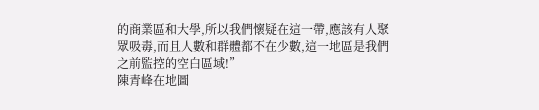的商業區和大學,所以我們懷疑在這一帶,應該有人聚眾吸毒,而且人數和群體都不在少數,這一地區是我們之前監控的空白區域!”
陳青峰在地圖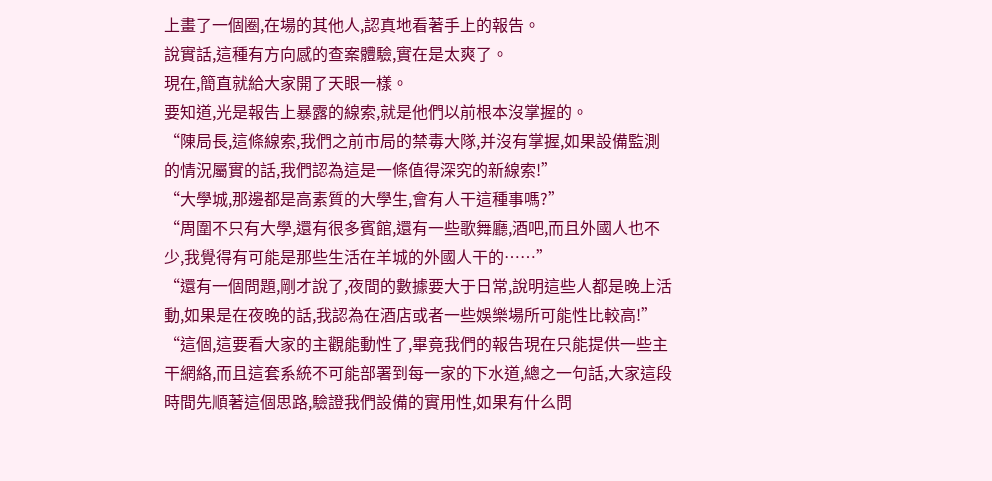上畫了一個圈,在場的其他人,認真地看著手上的報告。
說實話,這種有方向感的查案體驗,實在是太爽了。
現在,簡直就給大家開了天眼一樣。
要知道,光是報告上暴露的線索,就是他們以前根本沒掌握的。
“陳局長,這條線索,我們之前市局的禁毒大隊,并沒有掌握,如果設備監測的情況屬實的話,我們認為這是一條值得深究的新線索!”
“大學城,那邊都是高素質的大學生,會有人干這種事嗎?”
“周圍不只有大學,還有很多賓館,還有一些歌舞廳,酒吧,而且外國人也不少,我覺得有可能是那些生活在羊城的外國人干的……”
“還有一個問題,剛才說了,夜間的數據要大于日常,說明這些人都是晚上活動,如果是在夜晚的話,我認為在酒店或者一些娛樂場所可能性比較高!”
“這個,這要看大家的主觀能動性了,畢竟我們的報告現在只能提供一些主干網絡,而且這套系統不可能部署到每一家的下水道,總之一句話,大家這段時間先順著這個思路,驗證我們設備的實用性,如果有什么問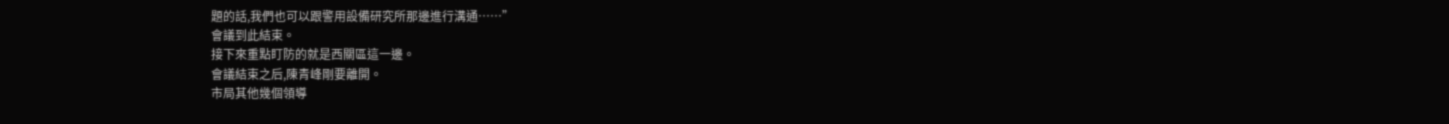題的話,我們也可以跟警用設備研究所那邊進行溝通……”
會議到此結束。
接下來重點盯防的就是西關區這一邊。
會議結束之后,陳青峰剛要離開。
市局其他幾個領導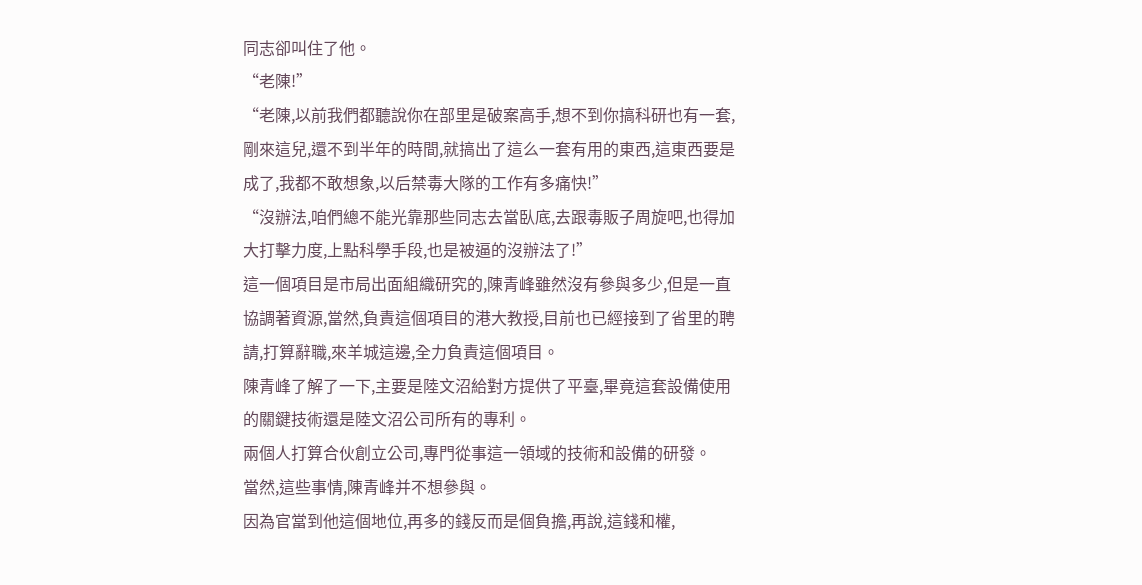同志卻叫住了他。
“老陳!”
“老陳,以前我們都聽說你在部里是破案高手,想不到你搞科研也有一套,剛來這兒,還不到半年的時間,就搞出了這么一套有用的東西,這東西要是成了,我都不敢想象,以后禁毒大隊的工作有多痛快!”
“沒辦法,咱們總不能光靠那些同志去當臥底,去跟毒販子周旋吧,也得加大打擊力度,上點科學手段,也是被逼的沒辦法了!”
這一個項目是市局出面組織研究的,陳青峰雖然沒有參與多少,但是一直協調著資源,當然,負責這個項目的港大教授,目前也已經接到了省里的聘請,打算辭職,來羊城這邊,全力負責這個項目。
陳青峰了解了一下,主要是陸文沼給對方提供了平臺,畢竟這套設備使用的關鍵技術還是陸文沼公司所有的專利。
兩個人打算合伙創立公司,專門從事這一領域的技術和設備的研發。
當然,這些事情,陳青峰并不想參與。
因為官當到他這個地位,再多的錢反而是個負擔,再說,這錢和權,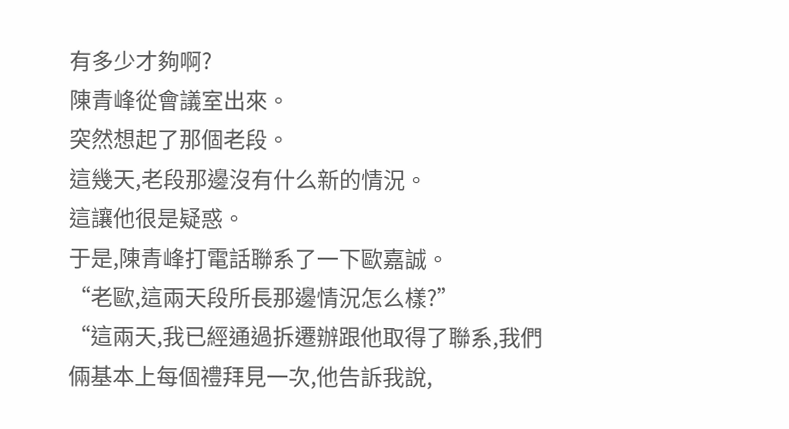有多少才夠啊?
陳青峰從會議室出來。
突然想起了那個老段。
這幾天,老段那邊沒有什么新的情況。
這讓他很是疑惑。
于是,陳青峰打電話聯系了一下歐嘉誠。
“老歐,這兩天段所長那邊情況怎么樣?”
“這兩天,我已經通過拆遷辦跟他取得了聯系,我們倆基本上每個禮拜見一次,他告訴我說,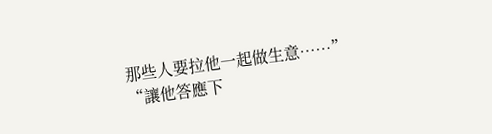那些人要拉他一起做生意……”
“讓他答應下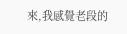來,我感覺老段的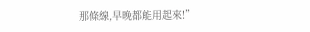那條線,早晚都能用起來!”